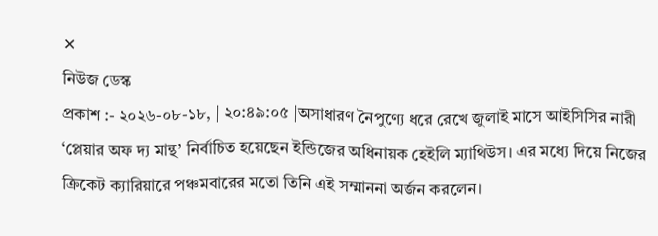✕
নিউজ ডেস্ক
প্রকাশ :- ২০২৬-০৮-১৮, | ২০:৪৯:০৫ |অসাধারণ নৈপুণ্যে ধরে রেখে জুলাই মাসে আইসিসির নারী ‘প্লেয়ার অফ দ্য মান্থ’ নির্বাচিত হয়েছেন ইন্ডিজের অধিনায়ক হেইলি ম্যাথিউস। এর মধ্যে দিয়ে নিজের ক্রিকেট ক্যারিয়ারে পঞ্চমবারের মতো তিনি এই সম্মাননা অর্জন করলেন।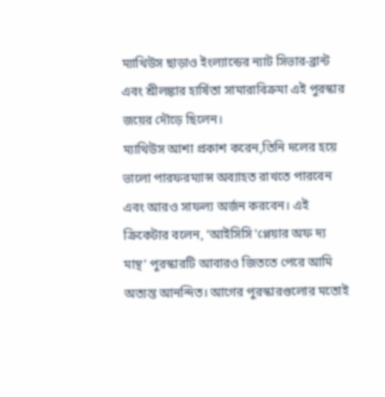ম্যাথিউস ছাড়াও ইংল্যান্ডের ন্যাট সিভার-ব্রান্ট এবং শ্রীলঙ্কার হার্ষিতা সামারাবিক্রমা এই পুরস্কার জয়ের দৌড়ে ছিলেন।
ম্যাথিউস আশা প্রকাশ করেন,তিনি দলের হয়ে ভালো পারফরম্যান্স অব্যাহত রাখতে পারবেন এবং আরও সাফল্য অর্জন করবেন। এই ক্রিকেটার বলেন, ‘আইসিসি 'প্লেয়ার অফ দ্য মান্থ’ পুরস্কারটি আবারও জিততে পেরে আমি অত্যন্ত আনন্দিত। আগের পুরস্কারগুলোর মতোই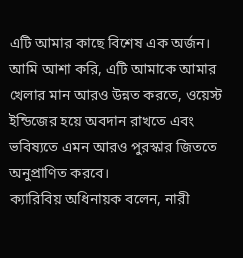এটি আমার কাছে বিশেষ এক অর্জন। আমি আশা করি, এটি আমাকে আমার খেলার মান আরও উন্নত করতে, ওয়েস্ট ইন্ডিজের হয়ে অবদান রাখতে এবং ভবিষ্যতে এমন আরও পুরস্কার জিততে অনুপ্রাণিত করবে।
ক্যারিবিয় অধিনায়ক বলেন, নারী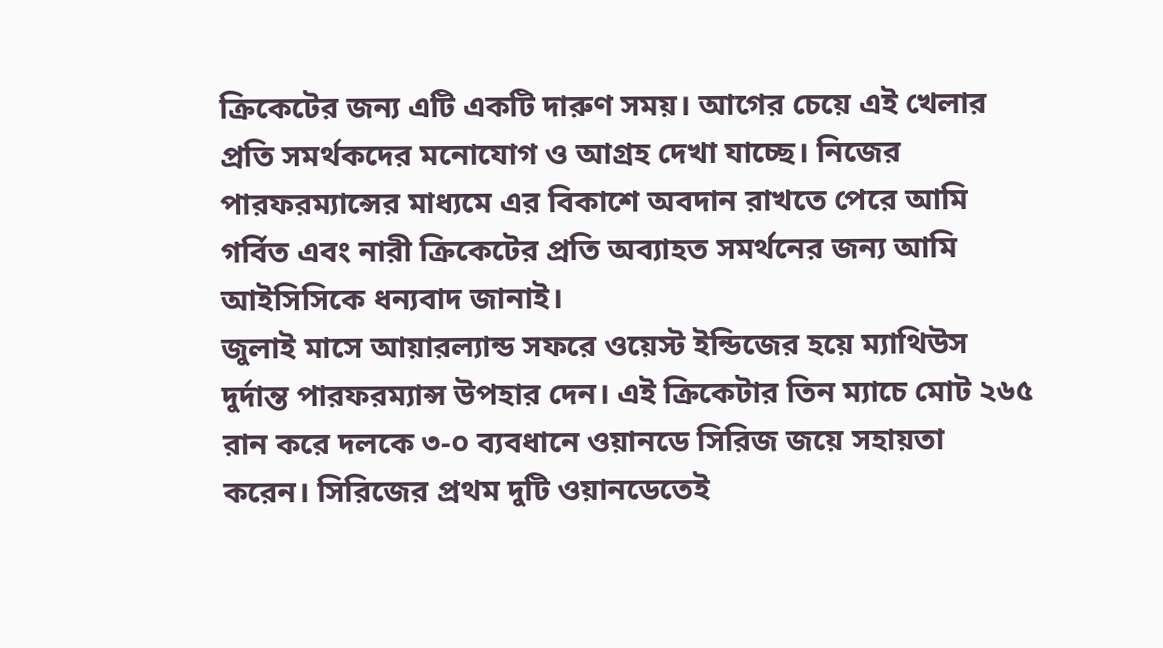ক্রিকেটের জন্য এটি একটি দারুণ সময়। আগের চেয়ে এই খেলার প্রতি সমর্থকদের মনোযোগ ও আগ্রহ দেখা যাচ্ছে। নিজের পারফরম্যান্সের মাধ্যমে এর বিকাশে অবদান রাখতে পেরে আমি গর্বিত এবং নারী ক্রিকেটের প্রতি অব্যাহত সমর্থনের জন্য আমি আইসিসিকে ধন্যবাদ জানাই।
জুলাই মাসে আয়ারল্যান্ড সফরে ওয়েস্ট ইন্ডিজের হয়ে ম্যাথিউস দুর্দান্ত পারফরম্যান্স উপহার দেন। এই ক্রিকেটার তিন ম্যাচে মোট ২৬৫ রান করে দলকে ৩-০ ব্যবধানে ওয়ানডে সিরিজ জয়ে সহায়তা করেন। সিরিজের প্রথম দুটি ওয়ানডেতেই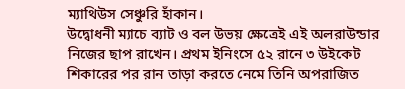ম্যাথিউস সেঞ্চুরি হাঁকান।
উদ্বোধনী ম্যাচে ব্যাট ও বল উভয় ক্ষেত্রেই এই অলরাউন্ডার নিজের ছাপ রাখেন। প্রথম ইনিংসে ৫২ রানে ৩ উইকেট শিকারের পর রান তাড়া করতে নেমে তিনি অপরাজিত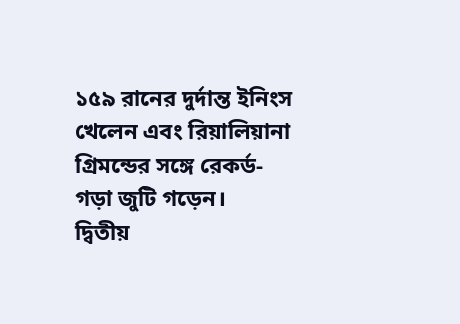১৫৯ রানের দুর্দান্ত ইনিংস খেলেন এবং রিয়ালিয়ানা গ্রিমন্ডের সঙ্গে রেকর্ড-গড়া জুটি গড়েন।
দ্বিতীয়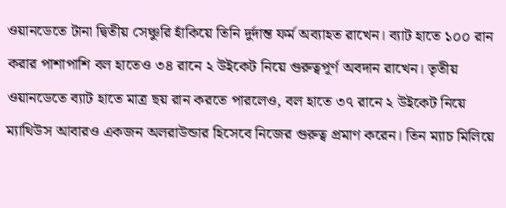ওয়ানডেতে টানা দ্বিতীয় সেঞ্চুরি হাঁকিয়ে তিনি দুর্দান্ত ফর্ম অব্যাহত রাখেন। ব্যাট হাতে ১০০ রান করার পাশাপাশি বল হাতেও ৩৪ রানে ২ উইকেট নিয়ে গুরুত্বপূর্ণ অবদান রাখেন। তৃতীয় ওয়ানডেতে ব্যাট হাতে মাত্র ছয় রান করতে পারলেও, বল হাতে ৩৭ রানে ২ উইকেট নিয়ে ম্যাথিউস আবারও একজন অলরাউন্ডার হিসেবে নিজের গুরুত্ব প্রমাণ করেন। তিন ম্যাচ মিলিয়ে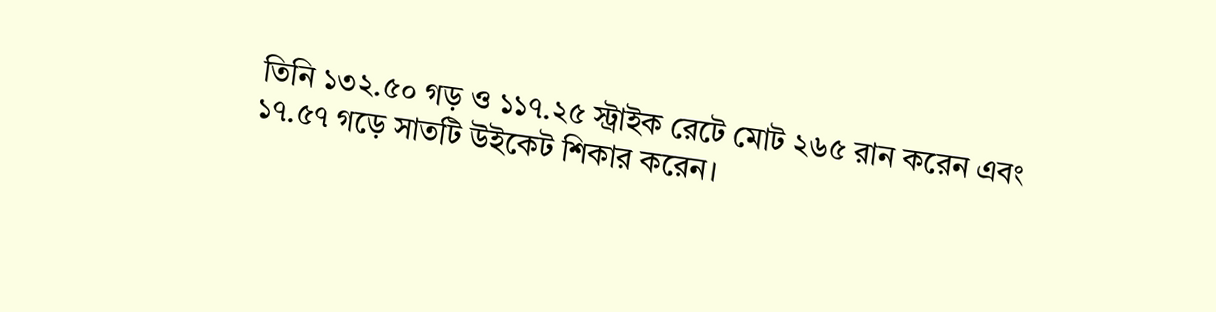তিনি ১৩২.৫০ গড় ও ১১৭.২৫ স্ট্রাইক রেটে মোট ২৬৫ রান করেন এবং ১৭.৫৭ গড়ে সাতটি উইকেট শিকার করেন।